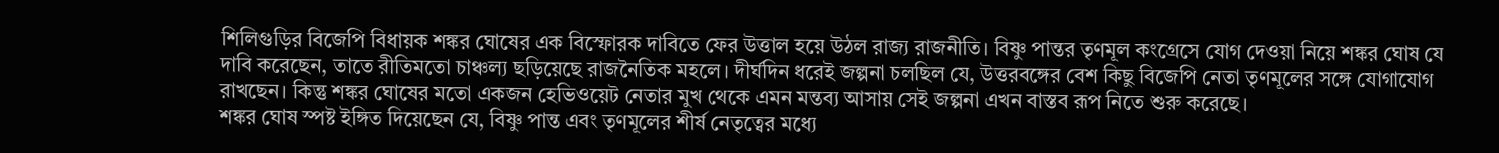শিলিগুড়ির বিজেপি বিধায়ক শঙ্কর ঘোষের এক বিস্ফোরক দাবিতে ফের উত্তাল হয়ে উঠল রাজ্য রাজনীতি। বিষ্ণু পান্তর তৃণমূল কংগ্রেসে যোগ দেওয়া নিয়ে শঙ্কর ঘোষ যে দাবি করেছেন, তাতে রীতিমতো চাঞ্চল্য ছড়িয়েছে রাজনৈতিক মহলে। দীর্ঘদিন ধরেই জল্পনা চলছিল যে, উত্তরবঙ্গের বেশ কিছু বিজেপি নেতা তৃণমূলের সঙ্গে যোগাযোগ রাখছেন। কিন্তু শঙ্কর ঘোষের মতো একজন হেভিওয়েট নেতার মুখ থেকে এমন মন্তব্য আসায় সেই জল্পনা এখন বাস্তব রূপ নিতে শুরু করেছে।
শঙ্কর ঘোষ স্পষ্ট ইঙ্গিত দিয়েছেন যে, বিষ্ণু পান্ত এবং তৃণমূলের শীর্ষ নেতৃত্বের মধ্যে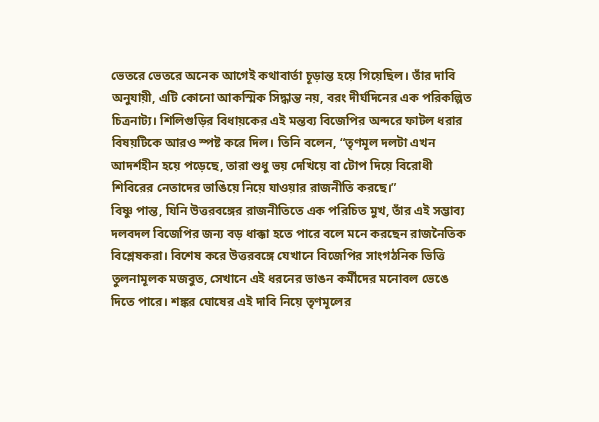ভেতরে ভেতরে অনেক আগেই কথাবার্তা চূড়ান্ত হয়ে গিয়েছিল। তাঁর দাবি অনুযায়ী, এটি কোনো আকস্মিক সিদ্ধান্ত নয়, বরং দীর্ঘদিনের এক পরিকল্পিত চিত্রনাট্য। শিলিগুড়ির বিধায়কের এই মন্তব্য বিজেপির অন্দরে ফাটল ধরার বিষয়টিকে আরও স্পষ্ট করে দিল। তিনি বলেন, “তৃণমূল দলটা এখন আদর্শহীন হয়ে পড়েছে, তারা শুধু ভয় দেখিয়ে বা টোপ দিয়ে বিরোধী শিবিরের নেতাদের ভাঙিয়ে নিয়ে যাওয়ার রাজনীতি করছে।”
বিষ্ণু পান্ত, যিনি উত্তরবঙ্গের রাজনীতিতে এক পরিচিত মুখ, তাঁর এই সম্ভাব্য দলবদল বিজেপির জন্য বড় ধাক্কা হতে পারে বলে মনে করছেন রাজনৈতিক বিশ্লেষকরা। বিশেষ করে উত্তরবঙ্গে যেখানে বিজেপির সাংগঠনিক ভিত্তি তুলনামূলক মজবুত, সেখানে এই ধরনের ভাঙন কর্মীদের মনোবল ভেঙে দিতে পারে। শঙ্কর ঘোষের এই দাবি নিয়ে তৃণমূলের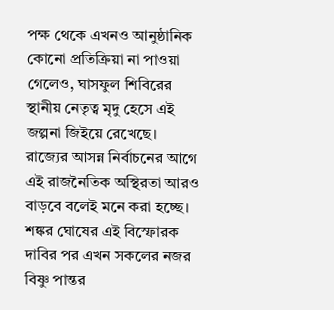পক্ষ থেকে এখনও আনুষ্ঠানিক কোনো প্রতিক্রিয়া না পাওয়া গেলেও, ঘাসফুল শিবিরের স্থানীয় নেতৃত্ব মৃদু হেসে এই জল্পনা জিইয়ে রেখেছে।
রাজ্যের আসন্ন নির্বাচনের আগে এই রাজনৈতিক অস্থিরতা আরও বাড়বে বলেই মনে করা হচ্ছে। শঙ্কর ঘোষের এই বিস্ফোরক দাবির পর এখন সকলের নজর বিষ্ণু পান্তর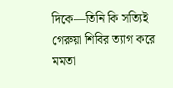দিকে—তিনি কি সত্যিই গেরুয়া শিবির ত্যাগ করে মমতা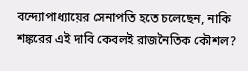বন্দ্যোপাধ্যায়ের সেনাপতি হতে চলেছেন, নাকি শঙ্করের এই দাবি কেবলই রাজনৈতিক কৌশল?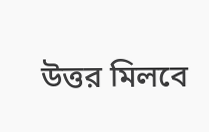উত্তর মিলবে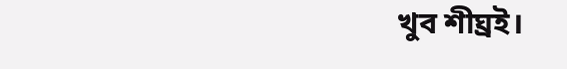খুব শীঘ্রই।